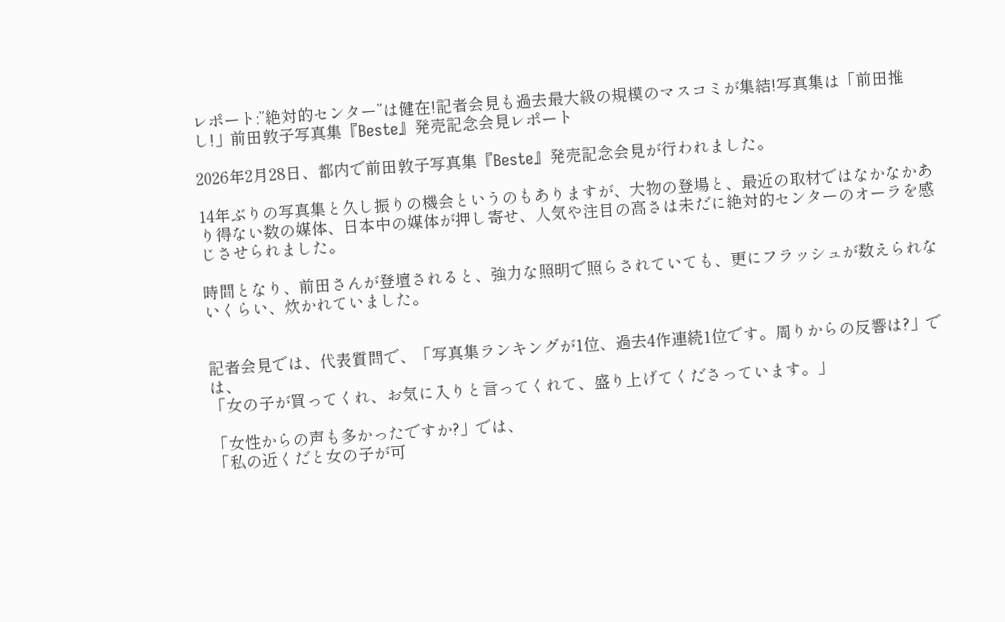レポート:”絶対的センター”は健在!記者会見も過去最大級の規模のマスコミが集結!写真集は「前田推し!」前田敦子写真集『Beste』発売記念会見レポート

2026年2月28日、都内で前田敦子写真集『Beste』発売記念会見が行われました。

14年ぶりの写真集と久し振りの機会というのもありますが、大物の登場と、最近の取材ではなかなかあり得ない数の媒体、日本中の媒体が押し寄せ、人気や注目の高さは未だに絶対的センターのオーラを感じさせられました。

時間となり、前田さんが登壇されると、強力な照明で照らされていても、更にフラッシュが数えられないくらい、炊かれていました。


記者会見では、代表質問で、「写真集ランキングが1位、過去4作連続1位です。周りからの反響は?」では、
「女の子が買ってくれ、お気に入りと言ってくれて、盛り上げてくださっています。」

「女性からの声も多かったですか?」では、
「私の近くだと女の子が可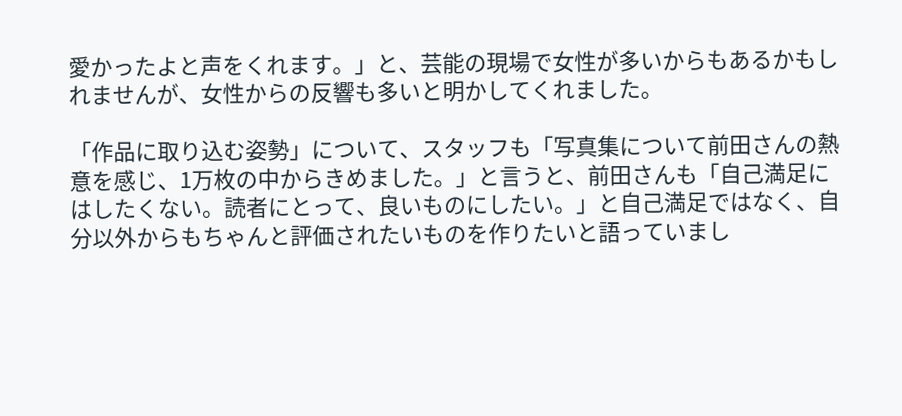愛かったよと声をくれます。」と、芸能の現場で女性が多いからもあるかもしれませんが、女性からの反響も多いと明かしてくれました。

「作品に取り込む姿勢」について、スタッフも「写真集について前田さんの熱意を感じ、1万枚の中からきめました。」と言うと、前田さんも「自己満足にはしたくない。読者にとって、良いものにしたい。」と自己満足ではなく、自分以外からもちゃんと評価されたいものを作りたいと語っていまし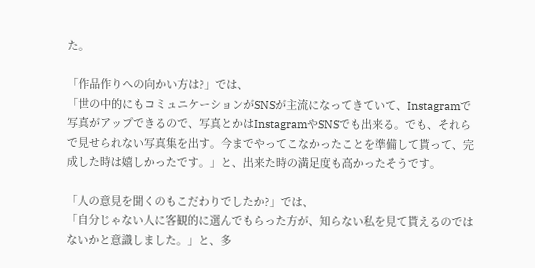た。

「作品作りへの向かい方は?」では、
「世の中的にもコミュニケーションがSNSが主流になってきていて、Instagramで写真がアップできるので、写真とかはInstagramやSNSでも出来る。でも、それらで見せられない写真集を出す。今までやってこなかったことを準備して貰って、完成した時は嬉しかったです。」と、出来た時の満足度も高かったそうです。

「人の意見を聞くのもこだわりでしたか?」では、
「自分じゃない人に客観的に選んでもらった方が、知らない私を見て貰えるのではないかと意識しました。」と、多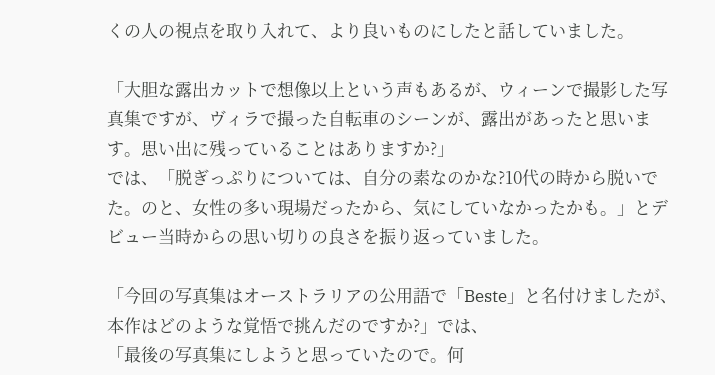くの人の視点を取り入れて、より良いものにしたと話していました。

「大胆な露出カットで想像以上という声もあるが、ウィーンで撮影した写真集ですが、ヴィラで撮った自転車のシーンが、露出があったと思います。思い出に残っていることはありますか?」
では、「脱ぎっぷりについては、自分の素なのかな?10代の時から脱いでた。のと、女性の多い現場だったから、気にしていなかったかも。」とデビュー当時からの思い切りの良さを振り返っていました。

「今回の写真集はオーストラリアの公用語で「Beste」と名付けましたが、本作はどのような覚悟で挑んだのですか?」では、
「最後の写真集にしようと思っていたので。何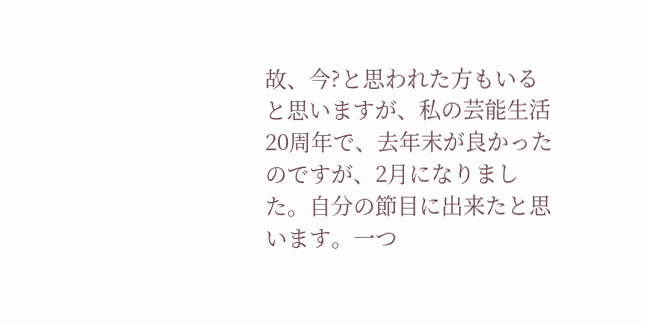故、今?と思われた方もいると思いますが、私の芸能生活20周年で、去年末が良かったのですが、2月になりました。自分の節目に出来たと思います。一つ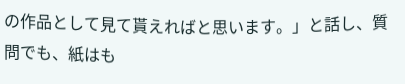の作品として見て貰えればと思います。」と話し、質問でも、紙はも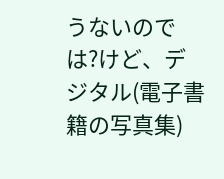うないのでは?けど、デジタル(電子書籍の写真集)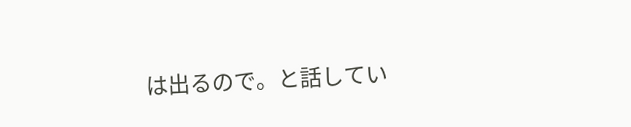は出るので。と話してい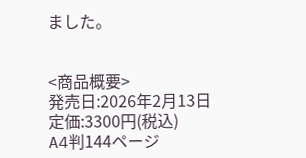ました。


<商品概要>
発売日:2026年2月13日
定価:3300円(税込)
A4判144ページ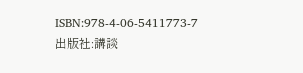ISBN:978-4-06-5411773-7
出版社:講談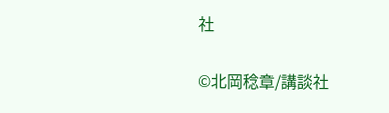社


©北岡稔章/講談社